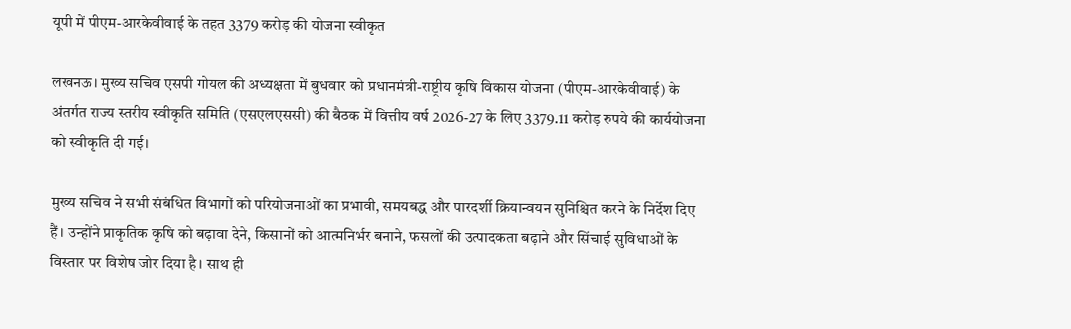यूपी में पीएम-आरकेवीवाई के तहत 3379 करोड़ की योजना स्वीकृत

लखनऊ। मुख्य सचिव एसपी गोयल की अध्यक्षता में बुधवार को प्रधानमंत्री-राष्ट्रीय कृषि विकास योजना (पीएम-आरकेवीवाई) के अंतर्गत राज्य स्तरीय स्वीकृति समिति (एसएलएससी) की बैठक में वित्तीय वर्ष 2026-27 के लिए 3379.11 करोड़ रुपये की कार्ययोजना को स्वीकृति दी गई।

मुख्य सचिव ने सभी संबंधित विभागों को परियोजनाओं का प्रभावी, समयबद्ध और पारदर्शी क्रियान्वयन सुनिश्चित करने के निर्देश दिए हैं। उन्होंने प्राकृतिक कृषि को बढ़ावा देने, किसानों को आत्मनिर्भर बनाने, फसलों की उत्पादकता बढ़ाने और सिंचाई सुविधाओं के विस्तार पर विशेष जोर दिया है। साथ ही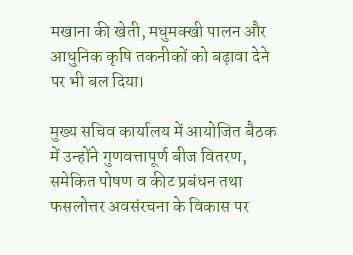मखाना की खेती, मधुमक्खी पालन और आधुनिक कृषि तकनीकों को बढ़ावा देने पर भी बल दिया।

मुख्य सचिव कार्यालय में आयोजित बैठक में उन्होंने गुणवत्तापूर्ण बीज वितरण, समेकित पोषण व कीट प्रबंधन तथा फसलोत्तर अवसंरचना के विकास पर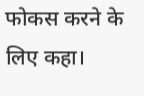फोकस करने के लिए कहा।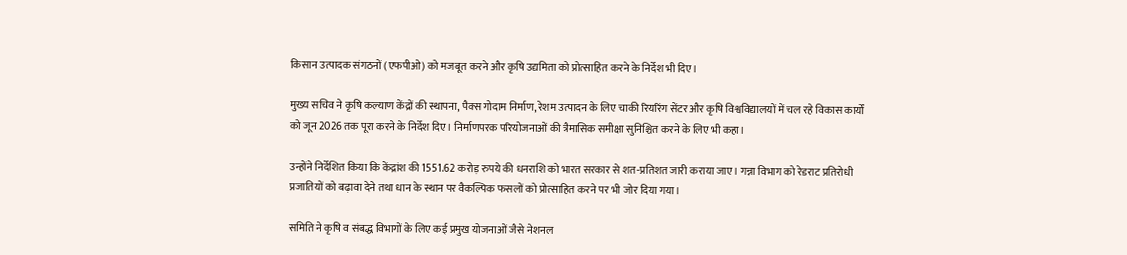किसान उत्पादक संगठनों (एफपीओ) को मजबूत करने और कृषि उद्यमिता को प्रोत्साहित करने के निर्देश भी दिए।

मुख्य सचिव ने कृषि कल्याण केंद्रों की स्थापना, पैक्स गोदाम निर्माण, रेशम उत्पादन के लिए चाकी रियरिंग सेंटर और कृषि विश्वविद्यालयों में चल रहे विकास कार्यों को जून 2026 तक पूरा करने के निर्देश दिए। निर्माणपरक परियोजनाओं की त्रैमासिक समीक्षा सुनिश्चित करने के लिए भी कहा।

उन्होंने निर्देशित किया कि केंद्रांश की 1551.62 करोड़ रुपये की धनराशि को भारत सरकार से शत-प्रतिशत जारी कराया जाए। गन्ना विभाग को रेडराट प्रतिरोधी प्रजातियों को बढ़ावा देने तथा धान के स्थान पर वैकल्पिक फसलों को प्रोत्साहित करने पर भी जोर दिया गया।

समिति ने कृषि व संबद्ध विभागों के लिए कई प्रमुख योजनाओं जैसे नेशनल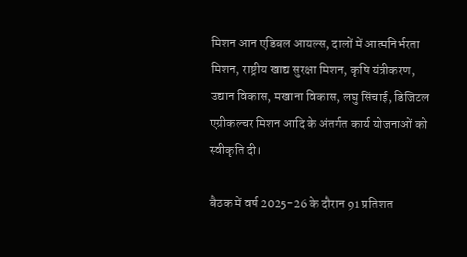मिशन आन एडिबल आयल्स, दालों में आत्मनिर्भरता मिशन, राष्ट्रीय खाद्य सुरक्षा मिशन, कृषि यंत्रीकरण, उद्यान विकास, मखाना विकास, लघु सिंचाई, डिजिटल एग्रीकल्चर मिशन आदि के अंतर्गत कार्य योजनाओं को स्वीकृति दी।

बैठक में वर्ष 2025-26 के दौरान 91 प्रतिशत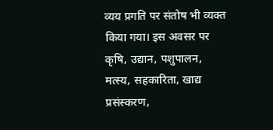व्यय प्रगति पर संतोष भी व्यक्त किया गया। इस अवसर पर कृषि, उद्यान, पशुपालन, मत्स्य, सहकारिता, खाद्य प्रसंस्करण,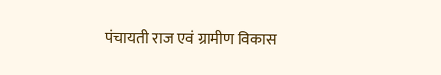पंचायती राज एवं ग्रामीण विकास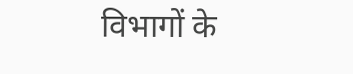विभागों के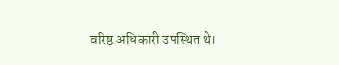वरिष्ठ अधिकारी उपस्थित थे।